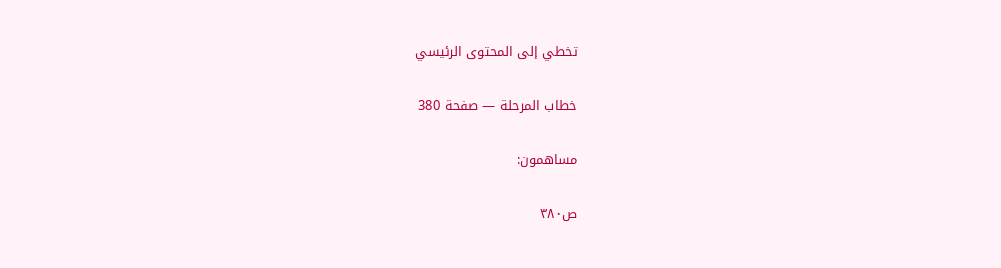تخطي إلى المحتوى الرئيسي

خطاب المرحلة — صفحة 380

مساهمون:

ص٣٨٠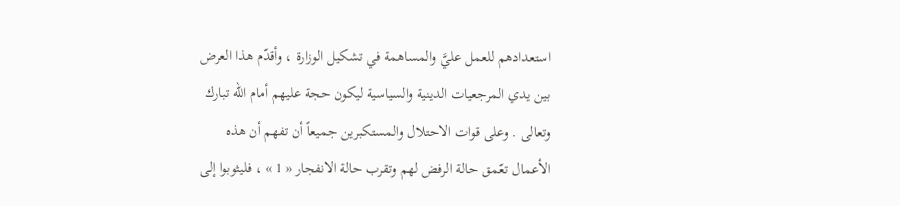استعدادهم للعمل عليَّ والمساهمة في تشكيل الوزارة ، وأقدّم هذا العرض بين يدي المرجعيات الدينية والسياسية ليكون حجة عليهم أمام الله تبارك وتعالى . وعلى قوات الاحتلال والمستكبرين جميعاً أن تفهم أن هذه الأعمال تعّمق حالة الرفض لهم وتقرب حالة الانفجار « 1 » ، فليثوبوا إلى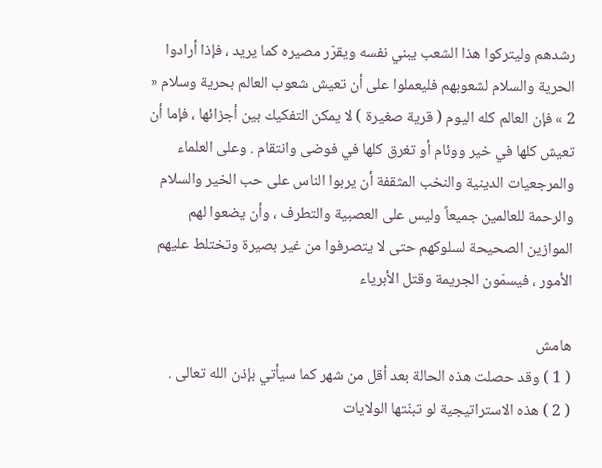رشدهم وليتركوا هذا الشعب يبني نفسه ويقرّر مصيره كما يريد ، فإذا أرادوا الحرية والسلام لشعوبهم فليعملوا على أن تعيش شعوب العالم بحرية وسلام « 2 » فإن العالم كله اليوم ( قرية صغيرة ) لا يمكن التفكيك بين أجزائها ، فإما أن تعيش كلها في خير ووئام أو تغرق كلها في فوضى وانتقام . وعلى العلماء والمرجعيات الدينية والنخب المثقفة أن يربوا الناس على حب الخير والسلام والرحمة للعالمين جميعاً وليس على العصبية والتطرف ، وأن يضعوا لهم الموازين الصحيحة لسلوكهم حتى لا يتصرفوا من غير بصيرة وتختلط عليهم الأمور ، فيسمّون الجريمة وقتل الأبرياء

هامش
( 1 ) وقد حصلت هذه الحالة بعد أقل من شهر كما سيأتي بإذن الله تعالى .
( 2 ) هذه الاستراتيجية لو تبنّتها الولايات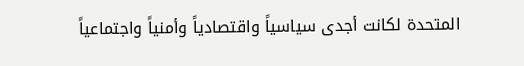المتحدة لكانت أجدى سياسياً واقتصادياً وأمنياً واجتماعياً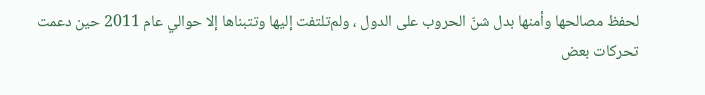لحفظ مصالحها وأمنها بدل شنّ الحروب على الدول ، ولم‌تلتفت إليها وتتبناها إلا حوالي عام 2011 حين دعمت تحركات بعض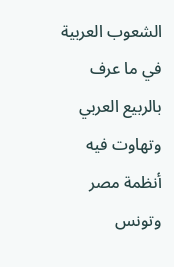الشعوب العربية في ما عرف بالربيع العربي وتهاوت فيه أنظمة مصر وتونس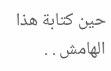حين كتابة هذا الهامش . .